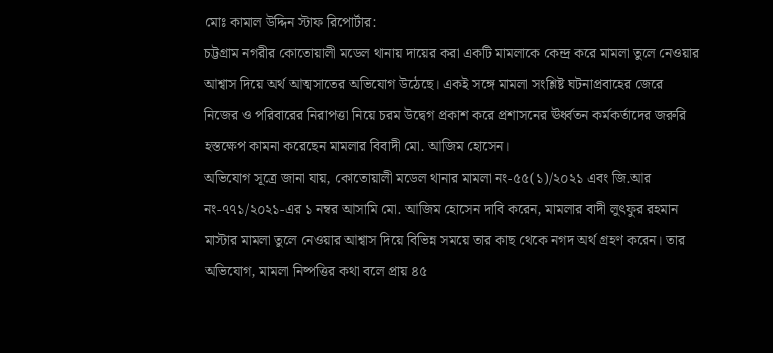মোঃ কামাল উদ্দিন স্টাফ রিপোর্টার:
চট্টগ্রাম নগরীর কোতোয়ালী মডেল থানায় দায়ের করা একটি মামলাকে কেন্দ্র করে মামলা তুলে নেওয়ার আশ্বাস দিয়ে অর্থ আত্মসাতের অভিযোগ উঠেছে। একই সঙ্গে মামলা সংশ্লিষ্ট ঘটনাপ্রবাহের জেরে নিজের ও পরিবারের নিরাপত্তা নিয়ে চরম উদ্বেগ প্রকাশ করে প্রশাসনের ঊর্ধ্বতন কর্মকর্তাদের জরুরি হস্তক্ষেপ কামনা করেছেন মামলার বিবাদী মো. আজিম হোসেন।
অভিযোগ সূত্রে জানা যায়, কোতোয়ালী মডেল থানার মামলা নং-৫৫(১)/২০২১ এবং জি.আর নং-৭৭১/২০২১-এর ১ নম্বর আসামি মো. আজিম হোসেন দাবি করেন, মামলার বাদী লুৎফুর রহমান মাস্টার মামলা তুলে নেওয়ার আশ্বাস দিয়ে বিভিন্ন সময়ে তার কাছ থেকে নগদ অর্থ গ্রহণ করেন। তার অভিযোগ, মামলা নিষ্পত্তির কথা বলে প্রায় ৪৫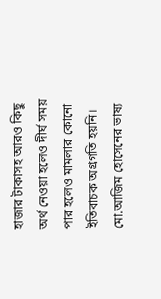হাজার টাকাসহ আরও কিছু অর্থ নেওয়া হলেও দীর্ঘ সময় পার হলেও মামলার কোনো ইতিবাচক অগ্রগতি হয়নি।
মো.আজিম হোসেনের ভাষ্য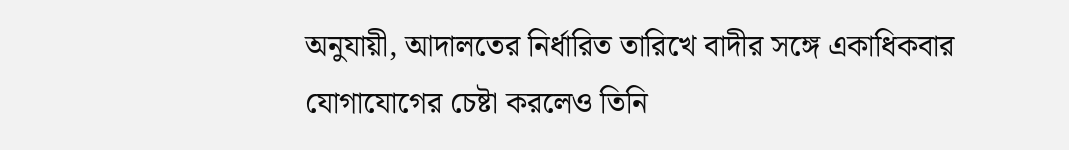অনুযায়ী, আদালতের নির্ধারিত তারিখে বাদীর সঙ্গে একাধিকবার যোগাযোগের চেষ্টা করলেও তিনি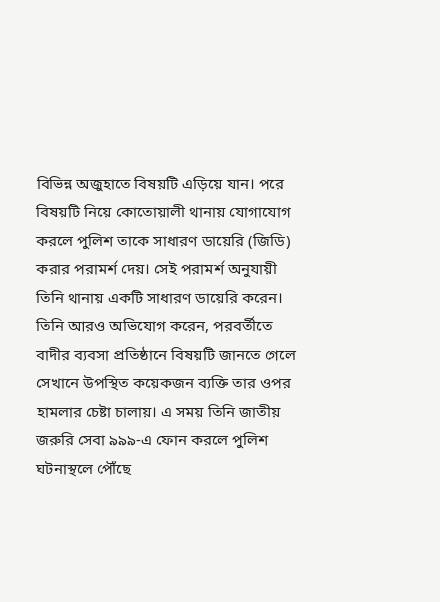বিভিন্ন অজুহাতে বিষয়টি এড়িয়ে যান। পরে বিষয়টি নিয়ে কোতোয়ালী থানায় যোগাযোগ করলে পুলিশ তাকে সাধারণ ডায়েরি (জিডি) করার পরামর্শ দেয়। সেই পরামর্শ অনুযায়ী তিনি থানায় একটি সাধারণ ডায়েরি করেন।
তিনি আরও অভিযোগ করেন, পরবর্তীতে বাদীর ব্যবসা প্রতিষ্ঠানে বিষয়টি জানতে গেলে সেখানে উপস্থিত কয়েকজন ব্যক্তি তার ওপর হামলার চেষ্টা চালায়। এ সময় তিনি জাতীয় জরুরি সেবা ৯৯৯-এ ফোন করলে পুলিশ ঘটনাস্থলে পৌঁছে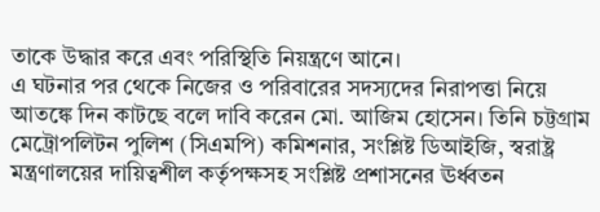তাকে উদ্ধার করে এবং পরিস্থিতি নিয়ন্ত্রণে আনে।
এ ঘটনার পর থেকে নিজের ও পরিবারের সদস্যদের নিরাপত্তা নিয়ে আতঙ্কে দিন কাটছে বলে দাবি করেন মো. আজিম হোসেন। তিনি চট্টগ্রাম মেট্রোপলিটন পুলিশ (সিএমপি) কমিশনার, সংশ্লিষ্ট ডিআইজি, স্বরাষ্ট্র মন্ত্রণালয়ের দায়িত্বশীল কর্তৃপক্ষসহ সংশ্লিষ্ট প্রশাসনের ঊর্ধ্বতন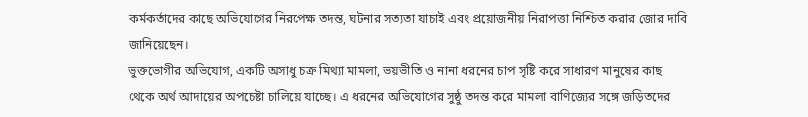কর্মকর্তাদের কাছে অভিযোগের নিরপেক্ষ তদন্ত, ঘটনার সত্যতা যাচাই এবং প্রয়োজনীয় নিরাপত্তা নিশ্চিত করার জোর দাবি জানিয়েছেন।
ভুক্তভোগীর অভিযোগ, একটি অসাধু চক্র মিথ্যা মামলা, ভয়ভীতি ও নানা ধরনের চাপ সৃষ্টি করে সাধারণ মানুষের কাছ থেকে অর্থ আদায়ের অপচেষ্টা চালিয়ে যাচ্ছে। এ ধরনের অভিযোগের সুষ্ঠু তদন্ত করে মামলা বাণিজ্যের সঙ্গে জড়িতদের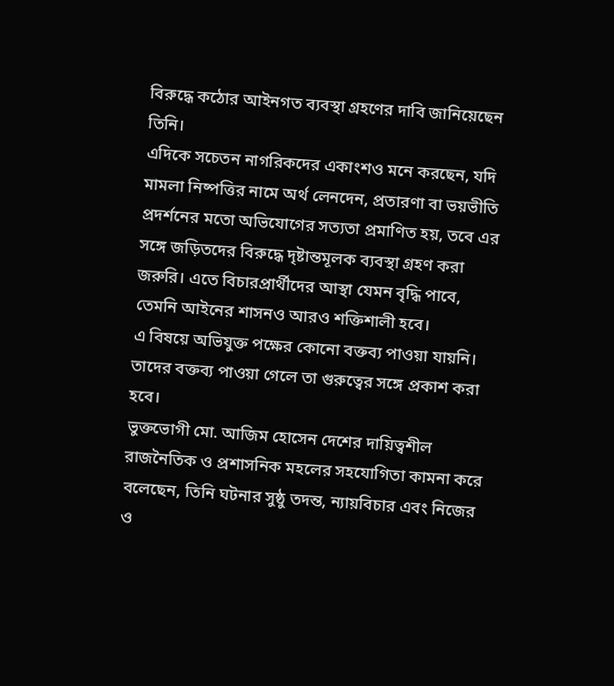বিরুদ্ধে কঠোর আইনগত ব্যবস্থা গ্রহণের দাবি জানিয়েছেন তিনি।
এদিকে সচেতন নাগরিকদের একাংশও মনে করছেন, যদি মামলা নিষ্পত্তির নামে অর্থ লেনদেন, প্রতারণা বা ভয়ভীতি প্রদর্শনের মতো অভিযোগের সত্যতা প্রমাণিত হয়, তবে এর সঙ্গে জড়িতদের বিরুদ্ধে দৃষ্টান্তমূলক ব্যবস্থা গ্রহণ করা জরুরি। এতে বিচারপ্রার্থীদের আস্থা যেমন বৃদ্ধি পাবে, তেমনি আইনের শাসনও আরও শক্তিশালী হবে।
এ বিষয়ে অভিযুক্ত পক্ষের কোনো বক্তব্য পাওয়া যায়নি। তাদের বক্তব্য পাওয়া গেলে তা গুরুত্বের সঙ্গে প্রকাশ করা হবে।
ভুক্তভোগী মো. আজিম হোসেন দেশের দায়িত্বশীল রাজনৈতিক ও প্রশাসনিক মহলের সহযোগিতা কামনা করে বলেছেন, তিনি ঘটনার সুষ্ঠু তদন্ত, ন্যায়বিচার এবং নিজের ও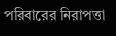পরিবারের নিরাপত্তা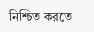নিশ্চিত করতে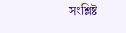সংশ্লিষ্ট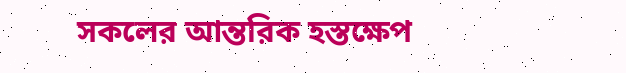সকলের আন্তরিক হস্তক্ষেপ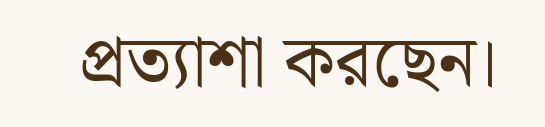প্রত্যাশা করছেন।